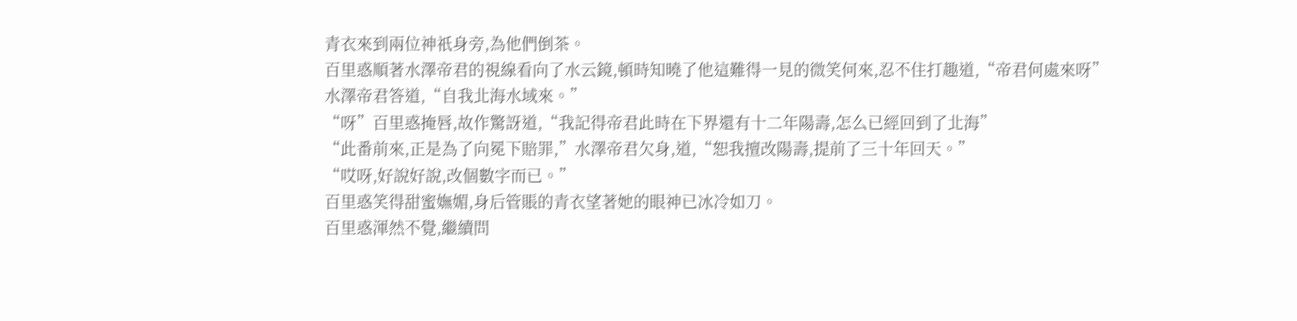青衣來到兩位神祇身旁,為他們倒茶。
百里惑順著水澤帝君的視線看向了水云鏡,頓時知曉了他這難得一見的微笑何來,忍不住打趣道,“帝君何處來呀”
水澤帝君答道,“自我北海水域來。”
“呀”百里惑掩唇,故作驚訝道,“我記得帝君此時在下界還有十二年陽壽,怎么已經回到了北海”
“此番前來,正是為了向冕下賠罪,”水澤帝君欠身,道,“恕我擅改陽壽,提前了三十年回天。”
“哎呀,好說好說,改個數字而已。”
百里惑笑得甜蜜嫵媚,身后管賬的青衣望著她的眼神已冰冷如刀。
百里惑渾然不覺,繼續問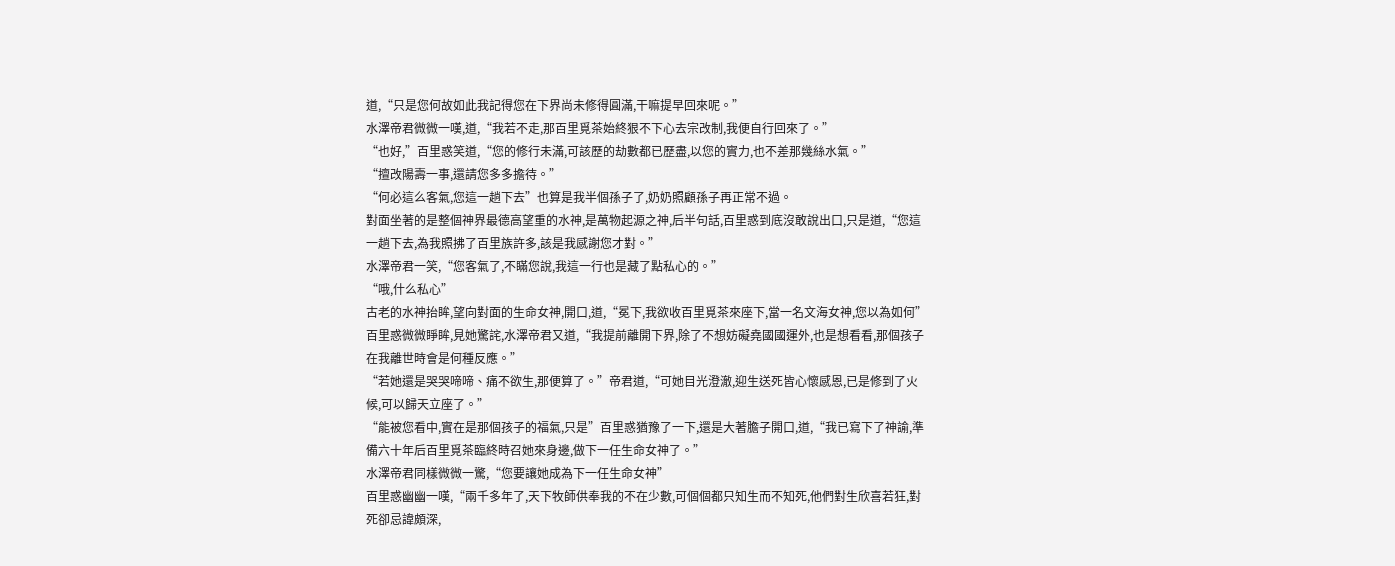道,“只是您何故如此我記得您在下界尚未修得圓滿,干嘛提早回來呢。”
水澤帝君微微一嘆,道,“我若不走,那百里覓茶始終狠不下心去宗改制,我便自行回來了。”
“也好,”百里惑笑道,“您的修行未滿,可該歷的劫數都已歷盡,以您的實力,也不差那幾絲水氣。”
“擅改陽壽一事,還請您多多擔待。”
“何必這么客氣,您這一趟下去”也算是我半個孫子了,奶奶照顧孫子再正常不過。
對面坐著的是整個神界最德高望重的水神,是萬物起源之神,后半句話,百里惑到底沒敢說出口,只是道,“您這一趟下去,為我照拂了百里族許多,該是我感謝您才對。”
水澤帝君一笑,“您客氣了,不瞞您說,我這一行也是藏了點私心的。”
“哦,什么私心”
古老的水神抬眸,望向對面的生命女神,開口,道,“冕下,我欲收百里覓茶來座下,當一名文海女神,您以為如何”
百里惑微微睜眸,見她驚詫,水澤帝君又道,“我提前離開下界,除了不想妨礙堯國國運外,也是想看看,那個孩子在我離世時會是何種反應。”
“若她還是哭哭啼啼、痛不欲生,那便算了。”帝君道,“可她目光澄澈,迎生送死皆心懷感恩,已是修到了火候,可以歸天立座了。”
“能被您看中,實在是那個孩子的福氣,只是”百里惑猶豫了一下,還是大著膽子開口,道,“我已寫下了神諭,準備六十年后百里覓茶臨終時召她來身邊,做下一任生命女神了。”
水澤帝君同樣微微一驚,“您要讓她成為下一任生命女神”
百里惑幽幽一嘆,“兩千多年了,天下牧師供奉我的不在少數,可個個都只知生而不知死,他們對生欣喜若狂,對死卻忌諱頗深,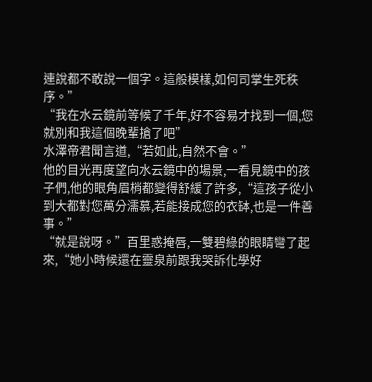連說都不敢說一個字。這般模樣,如何司掌生死秩序。”
“我在水云鏡前等候了千年,好不容易才找到一個,您就別和我這個晚輩搶了吧”
水澤帝君聞言道,“若如此,自然不會。”
他的目光再度望向水云鏡中的場景,一看見鏡中的孩子們,他的眼角眉梢都變得舒緩了許多,“這孩子從小到大都對您萬分濡慕,若能接成您的衣缽,也是一件善事。”
“就是說呀。”百里惑掩唇,一雙碧綠的眼睛彎了起來,“她小時候還在靈泉前跟我哭訴化學好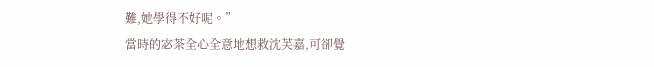難,她學得不好呢。”
當時的宓茶全心全意地想救沈芙嘉,可卻覺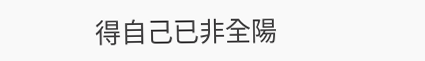得自己已非全陽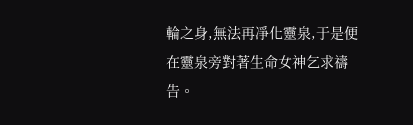輪之身,無法再凈化靈泉,于是便在靈泉旁對著生命女神乞求禱告。